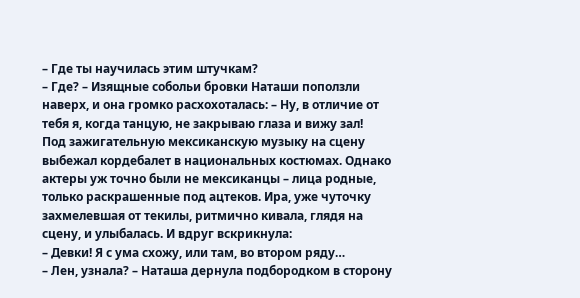– Где ты научилась этим штучкам?
– Где? – Изящные собольи бровки Наташи поползли наверх, и она громко расхохоталась: – Ну, в отличие от тебя я, когда танцую, не закрываю глаза и вижу зал!
Под зажигательную мексиканскую музыку на сцену выбежал кордебалет в национальных костюмах. Однако актеры уж точно были не мексиканцы – лица родные, только раскрашенные под ацтеков. Ира, уже чуточку захмелевшая от текилы, ритмично кивала, глядя на сцену, и улыбалась. И вдруг вскрикнула:
– Девки! Я с ума схожу, или там, во втором ряду…
– Лен, узнала? – Наташа дернула подбородком в сторону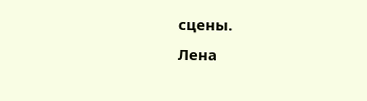сцены.
Лена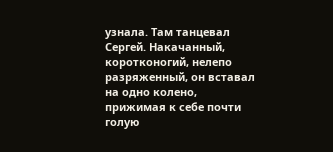узнала. Там танцевал Сергей. Накачанный, коротконогий, нелепо разряженный, он вставал на одно колено, прижимая к себе почти голую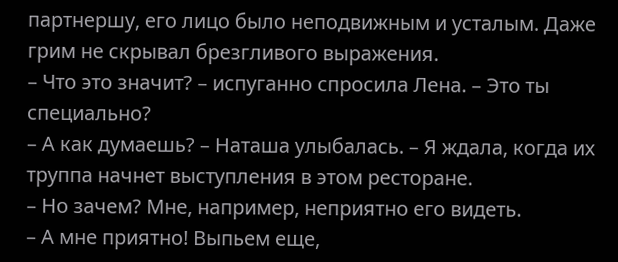партнершу, его лицо было неподвижным и усталым. Даже грим не скрывал брезгливого выражения.
– Что это значит? – испуганно спросила Лена. – Это ты специально?
– А как думаешь? – Наташа улыбалась. – Я ждала, когда их труппа начнет выступления в этом ресторане.
– Но зачем? Мне, например, неприятно его видеть.
– А мне приятно! Выпьем еще,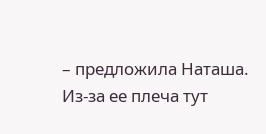– предложила Наташа. Из-за ее плеча тут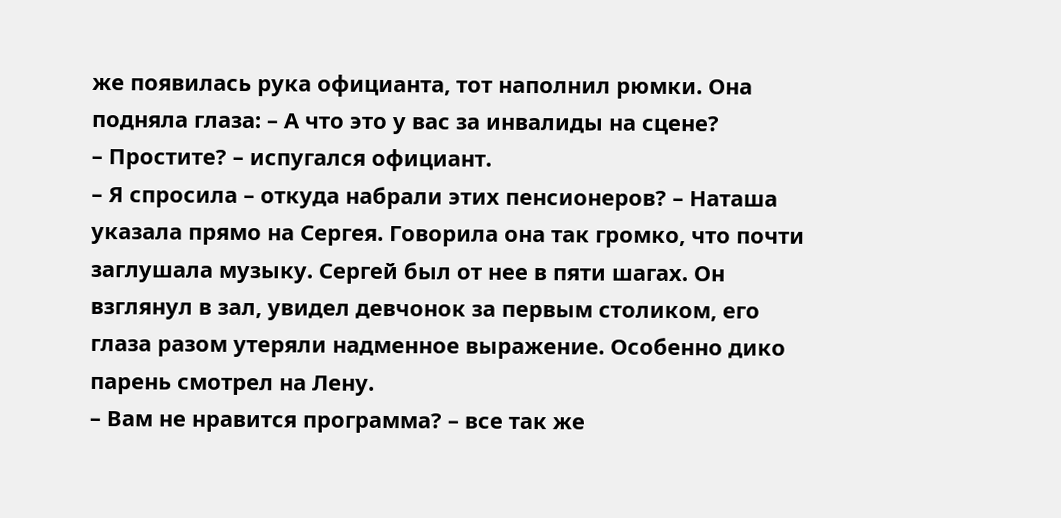же появилась рука официанта, тот наполнил рюмки. Она подняла глаза: – А что это у вас за инвалиды на сцене?
– Простите? – испугался официант.
– Я спросила – откуда набрали этих пенсионеров? – Наташа указала прямо на Сергея. Говорила она так громко, что почти заглушала музыку. Сергей был от нее в пяти шагах. Он взглянул в зал, увидел девчонок за первым столиком, его глаза разом утеряли надменное выражение. Особенно дико парень смотрел на Лену.
– Вам не нравится программа? – все так же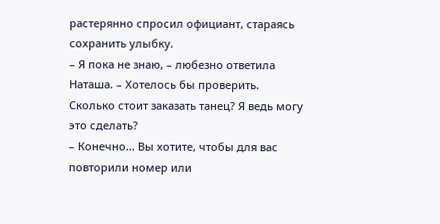растерянно спросил официант, стараясь сохранить улыбку.
– Я пока не знаю, – любезно ответила Наташа. – Хотелось бы проверить. Сколько стоит заказать танец? Я ведь могу это сделать?
– Конечно… Вы хотите, чтобы для вас повторили номер или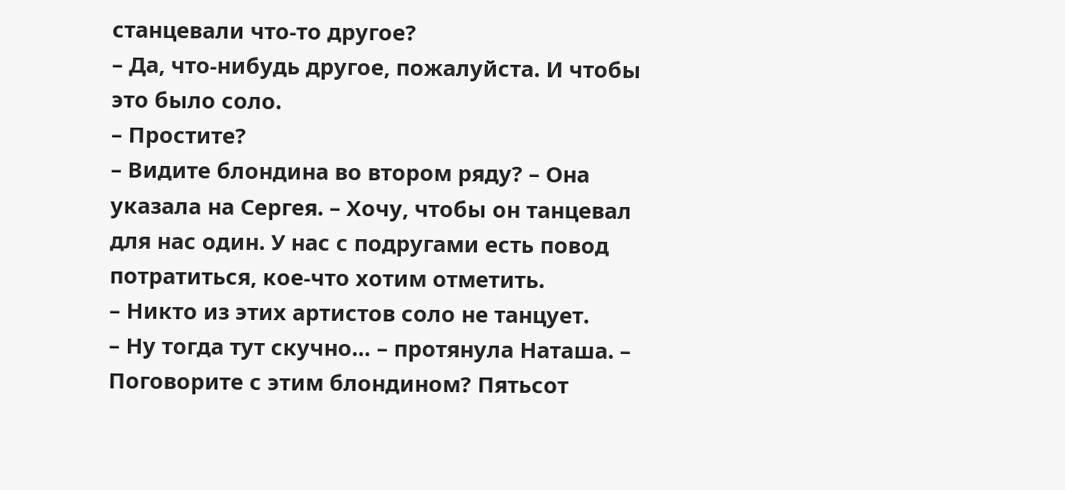станцевали что-то другое?
– Да, что-нибудь другое, пожалуйста. И чтобы это было соло.
– Простите?
– Видите блондина во втором ряду? – Она указала на Сергея. – Хочу, чтобы он танцевал для нас один. У нас с подругами есть повод потратиться, кое-что хотим отметить.
– Никто из этих артистов соло не танцует.
– Ну тогда тут скучно… – протянула Наташа. – Поговорите с этим блондином? Пятьсот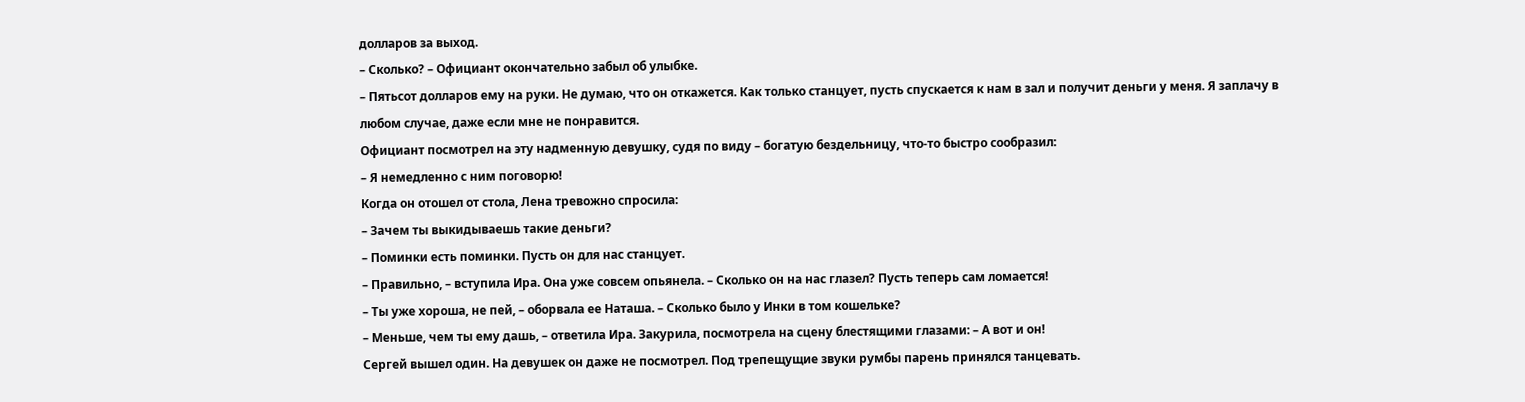долларов за выход.
– Сколько? – Официант окончательно забыл об улыбке.
– Пятьсот долларов ему на руки. Не думаю, что он откажется. Как только станцует, пусть спускается к нам в зал и получит деньги у меня. Я заплачу в любом случае, даже если мне не понравится.
Официант посмотрел на эту надменную девушку, судя по виду – богатую бездельницу, что-то быстро сообразил:
– Я немедленно с ним поговорю!
Когда он отошел от стола, Лена тревожно спросила:
– Зачем ты выкидываешь такие деньги?
– Поминки есть поминки. Пусть он для нас станцует.
– Правильно, – вступила Ира. Она уже совсем опьянела. – Сколько он на нас глазел? Пусть теперь сам ломается!
– Ты уже хороша, не пей, – оборвала ее Наташа. – Сколько было у Инки в том кошельке?
– Меньше, чем ты ему дашь, – ответила Ира. Закурила, посмотрела на сцену блестящими глазами: – А вот и он!
Сергей вышел один. На девушек он даже не посмотрел. Под трепещущие звуки румбы парень принялся танцевать.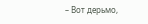– Вот дерьмо,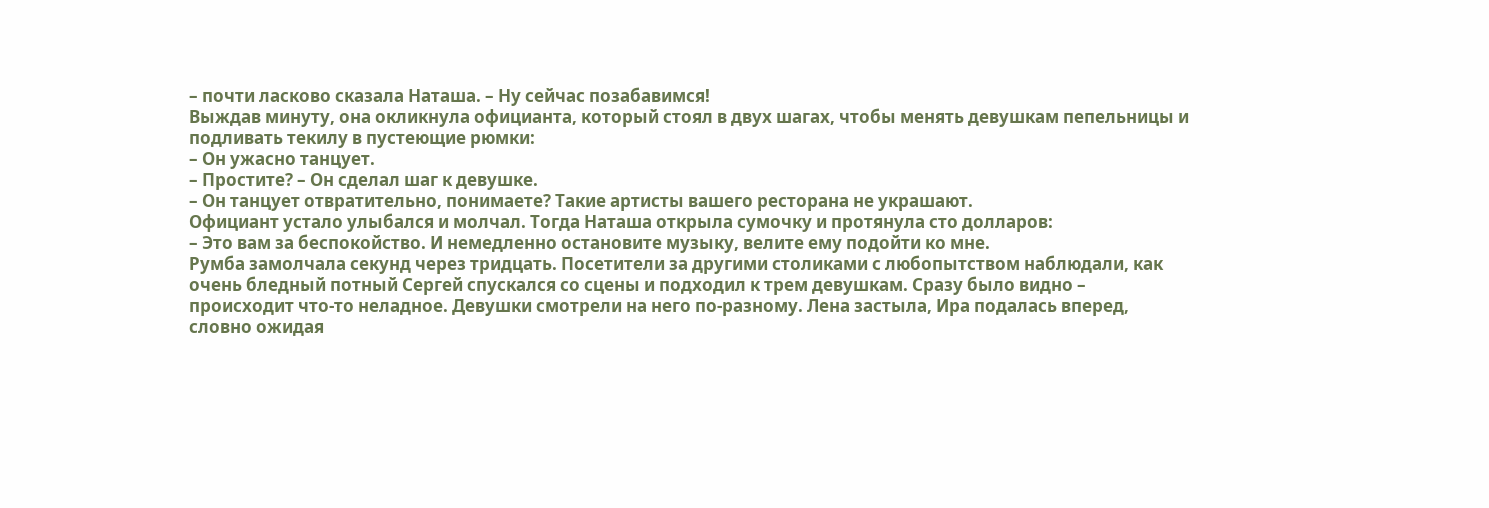– почти ласково сказала Наташа. – Ну сейчас позабавимся!
Выждав минуту, она окликнула официанта, который стоял в двух шагах, чтобы менять девушкам пепельницы и подливать текилу в пустеющие рюмки:
– Он ужасно танцует.
– Простите? – Он сделал шаг к девушке.
– Он танцует отвратительно, понимаете? Такие артисты вашего ресторана не украшают.
Официант устало улыбался и молчал. Тогда Наташа открыла сумочку и протянула сто долларов:
– Это вам за беспокойство. И немедленно остановите музыку, велите ему подойти ко мне.
Румба замолчала секунд через тридцать. Посетители за другими столиками с любопытством наблюдали, как очень бледный потный Сергей спускался со сцены и подходил к трем девушкам. Сразу было видно – происходит что-то неладное. Девушки смотрели на него по-разному. Лена застыла, Ира подалась вперед, словно ожидая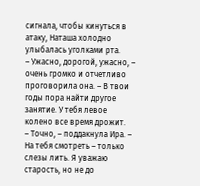сигнала, чтобы кинуться в атаку, Наташа холодно улыбалась уголками рта.
– Ужасно, дорогой, ужасно, – очень громко и отчетливо проговорила она. – В твои годы пора найти другое занятие. У тебя левое колено все время дрожит.
– Точно, – поддакнула Ира. – На тебя смотреть – только слезы лить. Я уважаю старость, но не до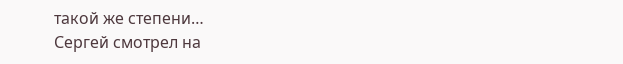такой же степени…
Сергей смотрел на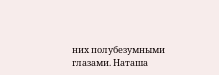них полубезумными глазами. Наташа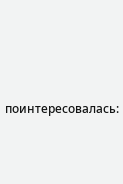поинтересовалась: